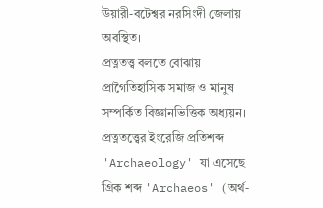উয়ারী-বটেশ্বর নরসিংদী জেলায় অবস্থিত।
প্রত্নতত্ত্ব বলতে বোঝায় প্রাগৈতিহাসিক সমাজ ও মানুষ সম্পর্কিত বিজ্ঞানভিত্তিক অধ্যয়ন।
প্রত্নতত্ত্বের ইংরেজি প্রতিশব্দ 'Archaeology' যা এসেছে গ্রিক শব্দ 'Archaeos' (অর্থ-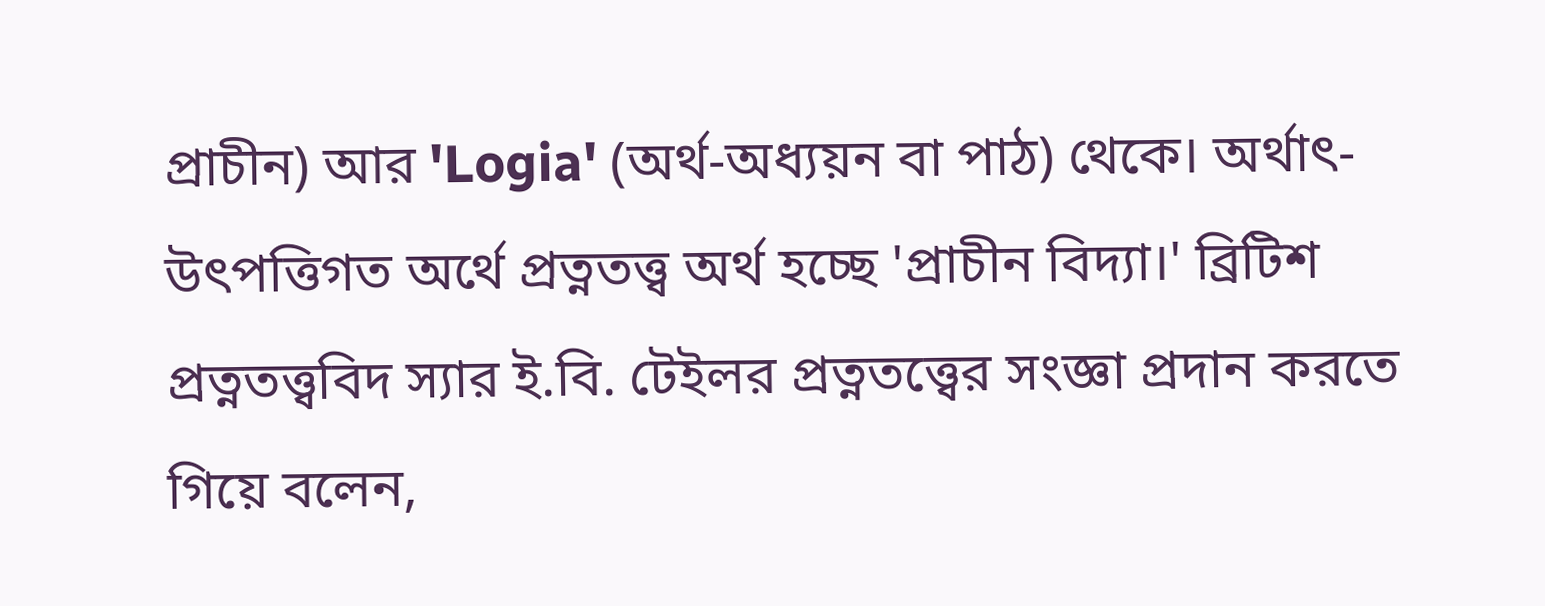প্রাচীন) আর 'Logia' (অর্থ-অধ্যয়ন বা পাঠ) থেকে। অর্থাৎ- উৎপত্তিগত অর্থে প্রত্নতত্ত্ব অর্থ হচ্ছে 'প্রাচীন বিদ্যা।' ব্রিটিশ প্রত্নতত্ত্ববিদ স্যার ই.বি. টেইলর প্রত্নতত্ত্বের সংজ্ঞা প্রদান করতে গিয়ে বলেন,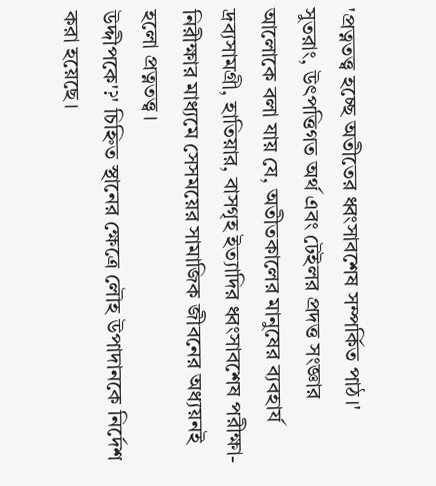'প্রত্নতত্ত্ব হচ্ছে অতীতের ধ্বংসাবশেষ সম্পর্কিত পাঠ।' সুতরাং, উৎপত্তিগত অর্থ এবং টেইলর প্রদত্ত সংজ্ঞার আলোকে বলা যায় যে, অতীতকালের মানুষের ব্যবহার্য দ্রব্যসামগ্রী, হাতিয়ার, বাসগৃহ ইত্যাদির ধ্বংসাবশেষ পরীক্ষা-নিরীক্ষার মাধ্যমে সেসময়ের সামাজিক জীবনের অধ্যয়নই হলো প্রত্নতত্ত্ব।
উদ্দীপকে'?' চিহ্নিত স্থানের ক্ষেত্রে লৌহ উপাদানকে নির্দেশ করা হয়েছে।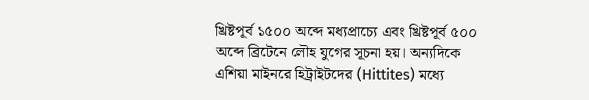খ্রিষ্টপূর্ব ১৫০০ অব্দে মধ্যপ্রাচ্যে এবং খ্রিষ্টপূর্ব ৫০০ অব্দে ব্রিটেনে লৌহ যুগের সূচনা হয়। অন্যদিকে এশিয়া মাইনরে হিট্রাইটদের (Hittites) মধ্যে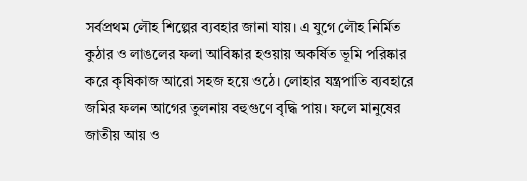সর্বপ্রথম লৌহ শিল্পের ব্যবহার জানা যায়। এ যুগে লৌহ নির্মিত কুঠার ও লাঙলের ফলা আবিষ্কার হওয়ায় অকর্ষিত ভূমি পরিষ্কার করে কৃষিকাজ আরো সহজ হয়ে ওঠে। লোহার যন্ত্রপাতি ব্যবহারে জমির ফলন আগের তুলনায় বহুগুণে বৃদ্ধি পায়। ফলে মানুষের জাতীয় আয় ও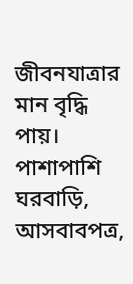জীবনযাত্রার মান বৃদ্ধি পায়। পাশাপাশি ঘরবাড়ি, আসবাবপত্র,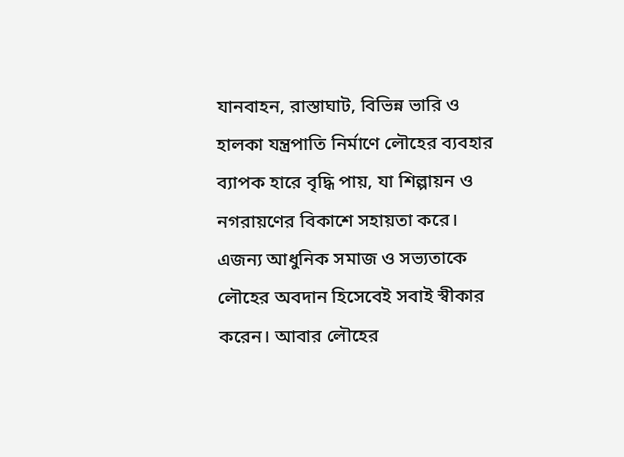যানবাহন, রাস্তাঘাট, বিভিন্ন ভারি ও হালকা যন্ত্রপাতি নির্মাণে লৌহের ব্যবহার ব্যাপক হারে বৃদ্ধি পায়, যা শিল্পায়ন ও নগরায়ণের বিকাশে সহায়তা করে। এজন্য আধুনিক সমাজ ও সভ্যতাকে লৌহের অবদান হিসেবেই সবাই স্বীকার করেন। আবার লৌহের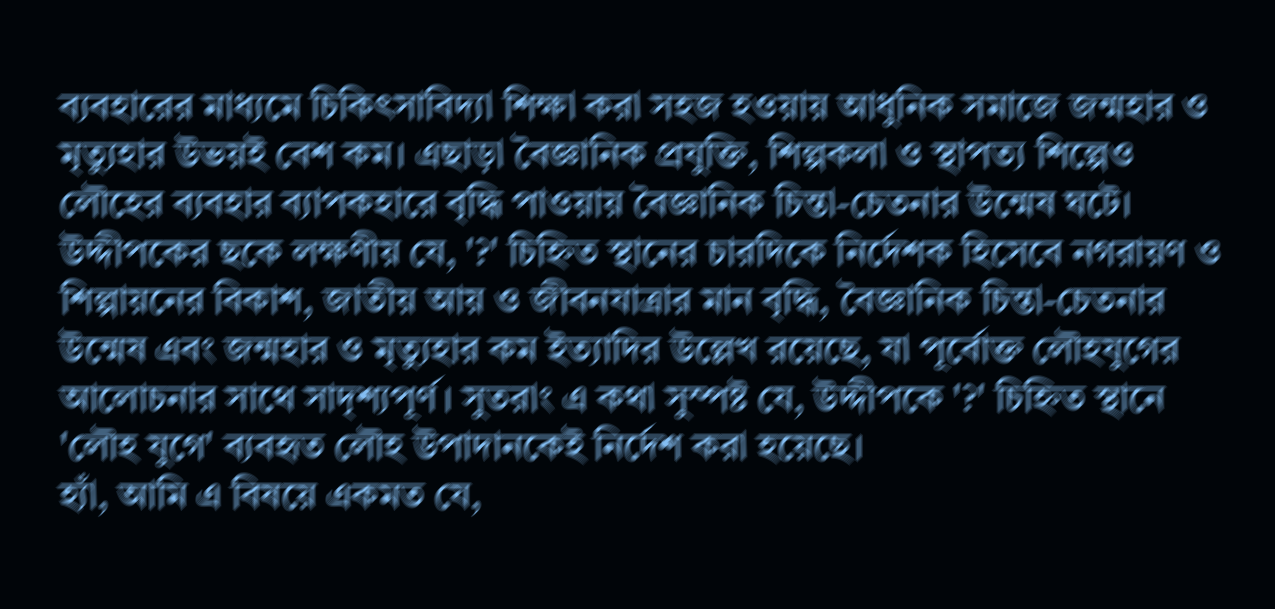ব্যবহারের মাধ্যমে চিকিৎসাবিদ্যা শিক্ষা করা সহজ হওয়ায় আধুনিক সমাজে জন্মহার ও মৃত্যুহার উভয়ই বেশ কম। এছাড়া বৈজ্ঞানিক প্রযুক্তি, শিল্পকলা ও স্থাপত্য শিল্পেও লৌহের ব্যবহার ব্যাপকহারে বৃদ্ধি পাওয়ায় বৈজ্ঞানিক চিন্তা-চেতনার উন্মেষ ঘটে।
উদ্দীপকের ছকে লক্ষণীয় যে, '?' চিহ্নিত স্থানের চারদিকে নির্দেশক হিসেবে নগরায়ণ ও শিল্পায়নের বিকাশ, জাতীয় আয় ও জীবনযাত্রার মান বৃদ্ধি, বৈজ্ঞানিক চিন্তা-চেতনার উন্মেষ এবং জন্মহার ও মৃত্যুহার কম ইত্যাদির উল্লেখ রয়েছে, যা পূর্বোক্ত লৌহযুগের আলোচনার সাথে সাদৃশ্যপূর্ণ। সুতরাং এ কথা সুস্পষ্ট যে, উদ্দীপকে '?' চিহ্নিত স্থানে 'লৌহ যুগে' ব্যবহৃত লৌহ উপাদানকেই নির্দেশ করা হয়েছে।
হ্যাঁ, আমি এ বিষয়ে একমত যে,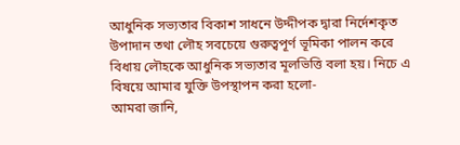আধুনিক সভ্যতার বিকাশ সাধনে উদ্দীপক দ্বারা নির্দেশকৃত উপাদান তথা লৌহ সবচেয়ে গুরুত্বপূর্ণ ভূমিকা পালন করে বিধায় লৌহকে আধুনিক সভ্যতার মূলভিত্তি বলা হয়। নিচে এ বিষয়ে আমার যুক্তি উপস্থাপন করা হলো-
আমরা জানি,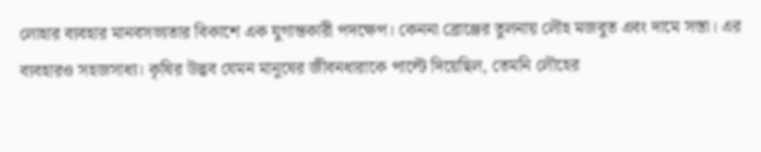লোহার ব্যবহার মানবসভ্যতার বিকাশে এক যুগান্তকারী পদক্ষেপ। কেননা ব্রোঞ্জের তুলনায় লৌহ মজবুত এবং দামে সস্তা। এর ব্যবহারও সহজসাধ্য। কৃষির উদ্ভব যেমন মানুষের জীবনধারাকে পাল্টে দিয়েছিল, তেমনি লৌহের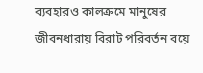ব্যবহারও কালক্রমে মানুষের জীবনধারায় বিরাট পরিবর্তন বয়ে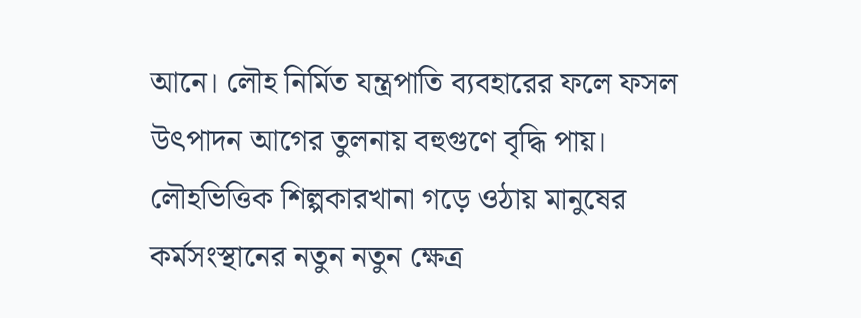আনে। লৌহ নির্মিত যন্ত্রপাতি ব্যবহারের ফলে ফসল উৎপাদন আগের তুলনায় বহুগুণে বৃদ্ধি পায়। লৌহভিত্তিক শিল্পকারখানা গড়ে ওঠায় মানুষের কর্মসংস্থানের নতুন নতুন ক্ষেত্র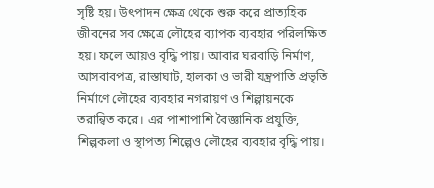সৃষ্টি হয়। উৎপাদন ক্ষেত্র থেকে শুরু করে প্রাত্যহিক জীবনের সব ক্ষেত্রে লৌহের ব্যাপক ব্যবহার পরিলক্ষিত হয়। ফলে আয়ও বৃদ্ধি পায়। আবার ঘরবাড়ি নির্মাণ, আসবাবপত্র, রাস্তাঘাট, হালকা ও ভারী যন্ত্রপাতি প্রভৃতি নির্মাণে লৌহের ব্যবহার নগরায়ণ ও শিল্পায়নকে তরান্বিত করে। এর পাশাপাশি বৈজ্ঞানিক প্রযুক্তি, শিল্পকলা ও স্থাপত্য শিল্পেও লৌহের ব্যবহার বৃদ্ধি পায়।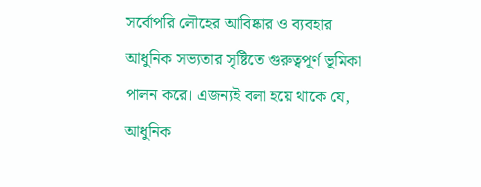সর্বোপরি লৌহের আবিষ্কার ও ব্যবহার আধুনিক সভ্যতার সৃষ্টিতে গুরুত্বপূর্ণ ভূমিকা পালন করে। এজন্যই বলা হয়ে থাকে যে, আধুনিক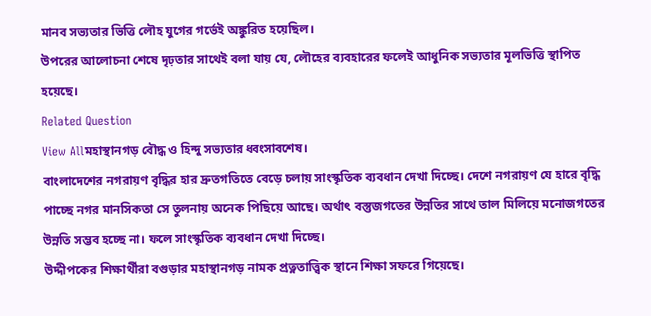মানব সভ্যতার ভিত্তি লৌহ যুগের গর্ভেই অঙ্কুরিত হয়েছিল।
উপরের আলোচনা শেষে দৃঢ়তার সাথেই বলা যায় যে, লৌহের ব্যবহারের ফলেই আধুনিক সভ্যতার মূলভিত্তি স্থাপিত হয়েছে।
Related Question
View Allমহাস্থানগড় বৌদ্ধ ও হিন্দু সভ্যতার ধ্বংসাবশেষ।
বাংলাদেশের নগরায়ণ বৃদ্ধির হার দ্রুতগতিতে বেড়ে চলায় সাংস্কৃতিক ব্যবধান দেখা দিচ্ছে। দেশে নগরায়ণ যে হারে বৃদ্ধি পাচ্ছে নগর মানসিকতা সে তুলনায় অনেক পিছিয়ে আছে। অর্থাৎ বস্তুজগতের উন্নতির সাথে তাল মিলিয়ে মনোজগতের উন্নতি সম্ভব হচ্ছে না। ফলে সাংস্কৃতিক ব্যবধান দেখা দিচ্ছে।
উদ্দীপকের শিক্ষার্থীরা বগুড়ার মহাস্থানগড় নামক প্রত্নতাত্ত্বিক স্থানে শিক্ষা সফরে গিয়েছে।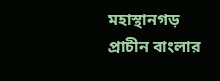মহাস্থানগড় প্রাচীন বাংলার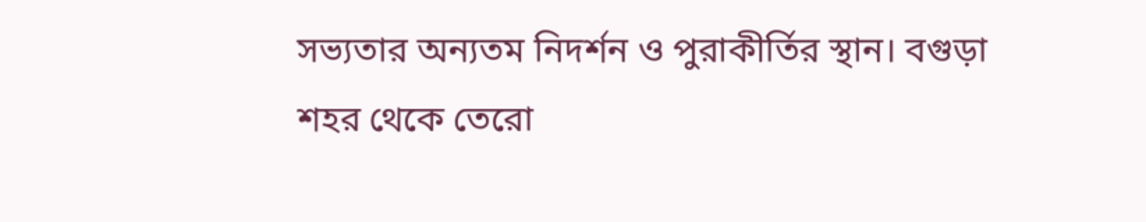সভ্যতার অন্যতম নিদর্শন ও পুরাকীর্তির স্থান। বগুড়া শহর থেকে তেরো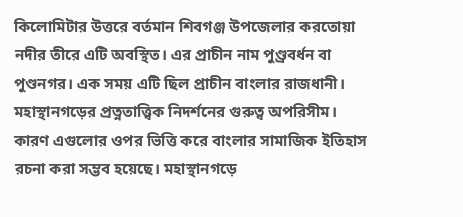কিলোমিটার উত্তরে বর্তমান শিবগঞ্জ উপজেলার করতোয়া নদীর তীরে এটি অবস্থিত। এর প্রাচীন নাম পুণ্ড্রবর্ধন বা পুণ্ডনগর। এক সময় এটি ছিল প্রাচীন বাংলার রাজধানী। মহাস্থানগড়ের প্রত্নতাত্ত্বিক নিদর্শনের গুরুত্ব অপরিসীম। কারণ এগুলোর ওপর ভিত্তি করে বাংলার সামাজিক ইতিহাস রচনা করা সম্ভব হয়েছে। মহাস্থানগড়ে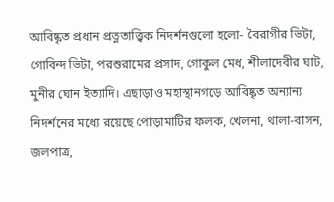আবিষ্কৃত প্রধান প্রত্নতাত্ত্বিক নিদর্শনগুলো হলো- বৈরাগীর ভিটা, গোবিন্দ ভিটা, পরশুরামের প্রসাদ, গোকুল মেধ, শীলাদেবীর ঘাট, মুনীর ঘোন ইত্যাদি। এছাড়াও মহাস্থানগড়ে আবিষ্কৃত অন্যান্য নিদর্শনের মধ্যে রয়েছে পোড়ামাটির ফলক, খেলনা, থালা-বাসন, জলপাত্র,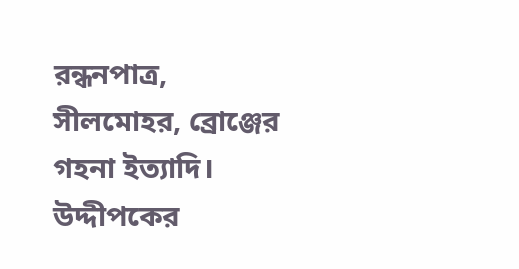রন্ধনপাত্র, সীলমোহর, ব্রোঞ্জের গহনা ইত্যাদি।
উদ্দীপকের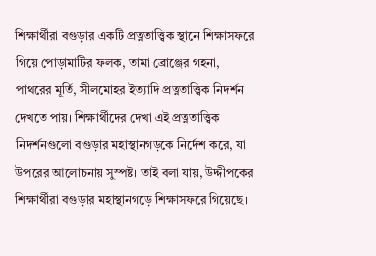শিক্ষার্থীরা বগুড়ার একটি প্রত্নতাত্ত্বিক স্থানে শিক্ষাসফরে গিয়ে পোড়ামাটির ফলক, তামা ব্রোঞ্জের গহনা, পাথরের মূর্তি, সীলমোহর ইত্যাদি প্রত্নতাত্ত্বিক নিদর্শন দেখতে পায়। শিক্ষার্থীদের দেখা এই প্রত্নতাত্ত্বিক নিদর্শনগুলো বগুড়ার মহাস্থানগড়কে নির্দেশ করে, যা উপরের আলোচনায় সুস্পষ্ট। তাই বলা যায়, উদ্দীপকের শিক্ষার্থীরা বগুড়ার মহাস্থানগড়ে শিক্ষাসফরে গিয়েছে।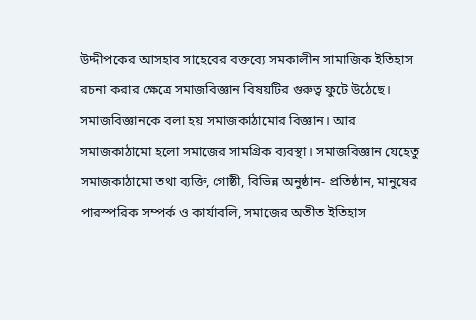উদ্দীপকের আসহাব সাহেবের বক্তব্যে সমকালীন সামাজিক ইতিহাস রচনা করার ক্ষেত্রে সমাজবিজ্ঞান বিষয়টির গুরুত্ব ফুটে উঠেছে।
সমাজবিজ্ঞানকে বলা হয় সমাজকাঠামোর বিজ্ঞান। আর সমাজকাঠামো হলো সমাজের সামগ্রিক ব্যবস্থা। সমাজবিজ্ঞান যেহেতু সমাজকাঠামো তথা ব্যক্তি, গোষ্ঠী, বিভিন্ন অনুষ্ঠান- প্রতিষ্ঠান, মানুষের পারস্পরিক সম্পর্ক ও কার্যাবলি, সমাজের অতীত ইতিহাস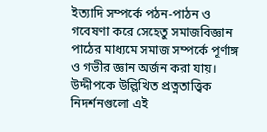ইত্যাদি সম্পর্কে পঠন-পাঠন ও গবেষণা করে সেহেতু সমাজবিজ্ঞান পাঠের মাধ্যমে সমাজ সম্পর্কে পূর্ণাঙ্গ ও গভীর জ্ঞান অর্জন করা যায়। উদ্দীপকে উল্লিখিত প্রত্নতাত্ত্বিক নিদর্শনগুলো এই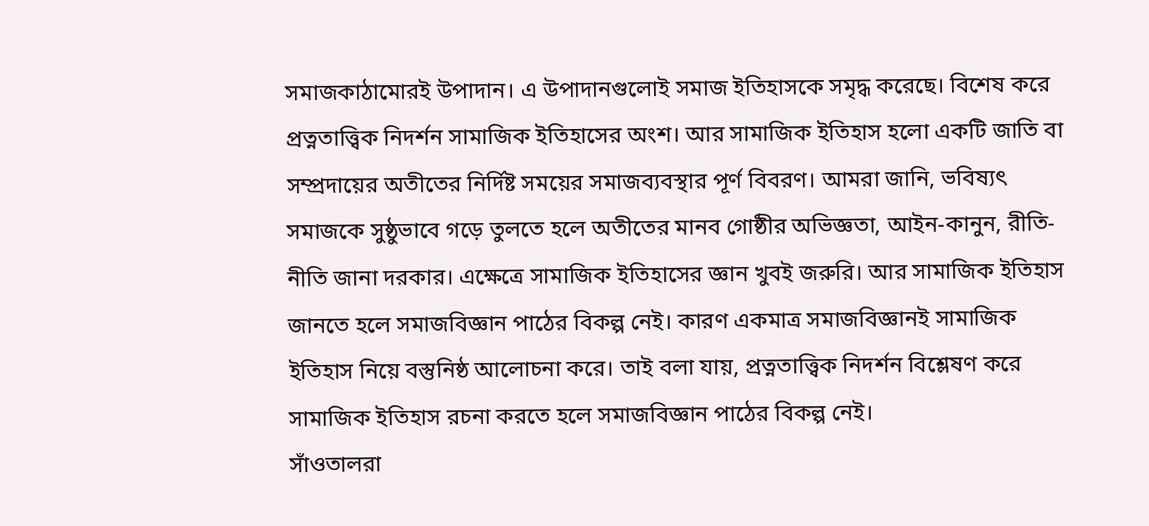সমাজকাঠামোরই উপাদান। এ উপাদানগুলোই সমাজ ইতিহাসকে সমৃদ্ধ করেছে। বিশেষ করে প্রত্নতাত্ত্বিক নিদর্শন সামাজিক ইতিহাসের অংশ। আর সামাজিক ইতিহাস হলো একটি জাতি বা সম্প্রদায়ের অতীতের নির্দিষ্ট সময়ের সমাজব্যবস্থার পূর্ণ বিবরণ। আমরা জানি, ভবিষ্যৎ সমাজকে সুষ্ঠুভাবে গড়ে তুলতে হলে অতীতের মানব গোষ্ঠীর অভিজ্ঞতা, আইন-কানুন, রীতি-নীতি জানা দরকার। এক্ষেত্রে সামাজিক ইতিহাসের জ্ঞান খুবই জরুরি। আর সামাজিক ইতিহাস জানতে হলে সমাজবিজ্ঞান পাঠের বিকল্প নেই। কারণ একমাত্র সমাজবিজ্ঞানই সামাজিক ইতিহাস নিয়ে বস্তুনিষ্ঠ আলোচনা করে। তাই বলা যায়, প্রত্নতাত্ত্বিক নিদর্শন বিশ্লেষণ করে সামাজিক ইতিহাস রচনা করতে হলে সমাজবিজ্ঞান পাঠের বিকল্প নেই।
সাঁওতালরা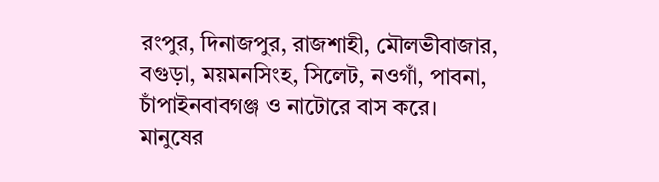রংপুর, দিনাজপুর, রাজশাহী, মৌলভীবাজার, বগুড়া, ময়মনসিংহ, সিলেট, নওগাঁ, পাবনা, চাঁপাইনবাবগঞ্জ ও নাটোরে বাস করে।
মানুষের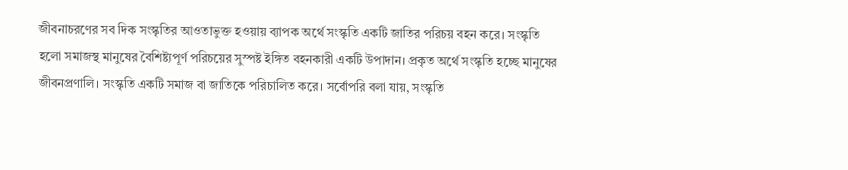জীবনাচরণের সব দিক সংস্কৃতির আওতাভুক্ত হওয়ায় ব্যাপক অর্থে সংস্কৃতি একটি জাতির পরিচয় বহন করে। সংস্কৃতি হলো সমাজস্থ মানুষের বৈশিষ্ট্যপূর্ণ পরিচয়ের সুস্পষ্ট ইঙ্গিত বহনকারী একটি উপাদান। প্রকৃত অর্থে সংস্কৃতি হচ্ছে মানুষের জীবনপ্রণালি। সংস্কৃতি একটি সমাজ বা জাতিকে পরিচালিত করে। সর্বোপরি বলা যায়, সংস্কৃতি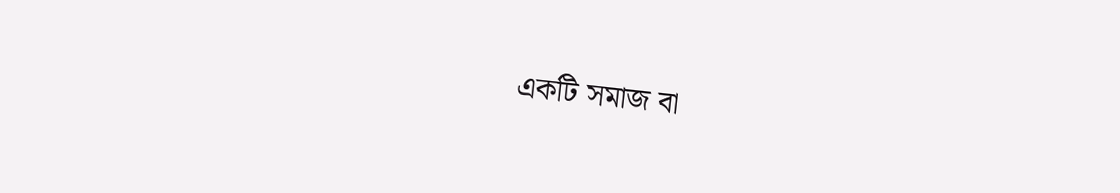একটি সমাজ বা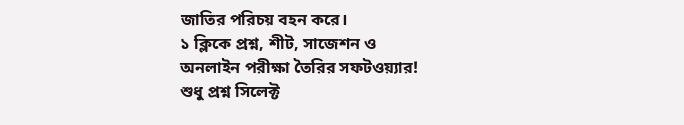জাতির পরিচয় বহন করে।
১ ক্লিকে প্রশ্ন, শীট, সাজেশন ও
অনলাইন পরীক্ষা তৈরির সফটওয়্যার!
শুধু প্রশ্ন সিলেক্ট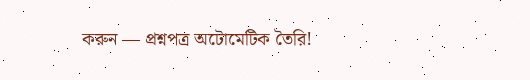করুন — প্রশ্নপত্র অটোমেটিক তৈরি!